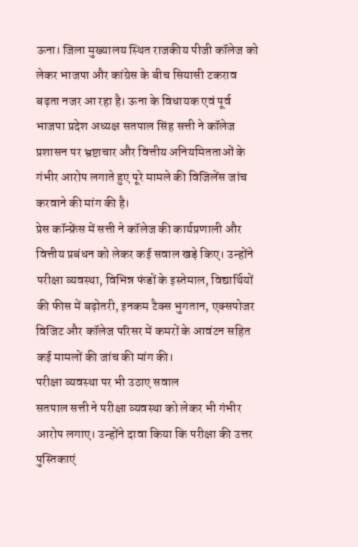ऊना। जिला मुख्यालय स्थित राजकीय पीजी कॉलेज को लेकर भाजपा और कांग्रेस के बीच सियासी टकराव बढ़ता नजर आ रहा है। ऊना के विधायक एवं पूर्व भाजपा प्रदेश अध्यक्ष सतपाल सिंह सत्ती ने कॉलेज प्रशासन पर भ्रष्टाचार और वित्तीय अनियमितताओं के गंभीर आरोप लगाते हुए पूरे मामले की विजिलेंस जांच करवाने की मांग की है।
प्रेस कॉन्फ्रेंस में सत्ती ने कॉलेज की कार्यप्रणाली और वित्तीय प्रबंधन को लेकर कई सवाल खड़े किए। उन्होंने परीक्षा व्यवस्था, विभिन्न फंडों के इस्तेमाल, विद्यार्थियों की फीस में बढ़ोतरी, इनकम टैक्स भुगतान, एक्सपोजर विजिट और कॉलेज परिसर में कमरों के आवंटन सहित कई मामलों की जांच की मांग की।
परीक्षा व्यवस्था पर भी उठाए सवाल
सतपाल सत्ती ने परीक्षा व्यवस्था को लेकर भी गंभीर आरोप लगाए। उन्होंने दावा किया कि परीक्षा की उत्तर पुस्तिकाएं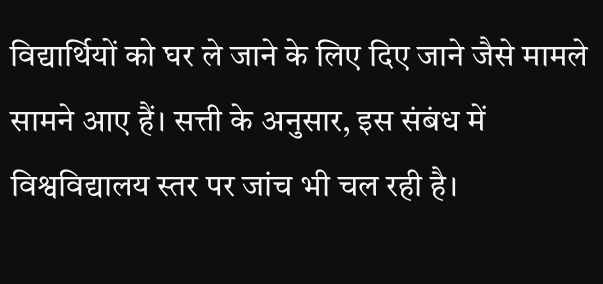विद्यार्थियों को घर ले जाने के लिए दिए जाने जैसे मामले सामने आए हैं। सत्ती के अनुसार, इस संबंध में विश्वविद्यालय स्तर पर जांच भी चल रही है।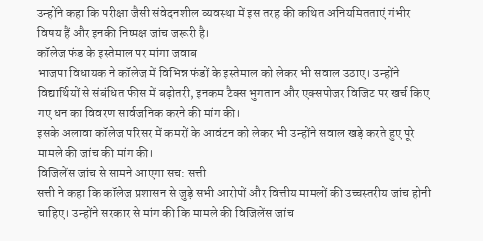उन्होंने कहा कि परीक्षा जैसी संवेदनशील व्यवस्था में इस तरह की कथित अनियमितताएं गंभीर विषय हैं और इनकी निष्पक्ष जांच जरूरी है।
कॉलेज फंड के इस्तेमाल पर मांगा जवाब
भाजपा विधायक ने कॉलेज में विभिन्न फंडों के इस्तेमाल को लेकर भी सवाल उठाए। उन्होंने विद्यार्थियों से संबंधित फीस में बढ़ोतरी, इनकम टैक्स भुगतान और एक्सपोजर विजिट पर खर्च किए गए धन का विवरण सार्वजनिक करने की मांग की।
इसके अलावा कॉलेज परिसर में कमरों के आवंटन को लेकर भी उन्होंने सवाल खड़े करते हुए पूरे मामले की जांच की मांग की।
विजिलेंस जांच से सामने आएगा सच: सत्ती
सत्ती ने कहा कि कॉलेज प्रशासन से जुड़े सभी आरोपों और वित्तीय मामलों की उच्चस्तरीय जांच होनी चाहिए। उन्होंने सरकार से मांग की कि मामले की विजिलेंस जांच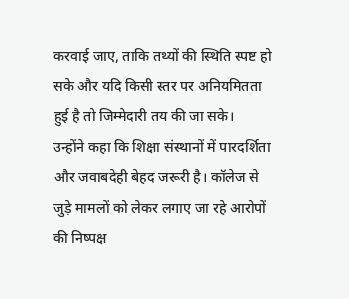करवाई जाए, ताकि तथ्यों की स्थिति स्पष्ट हो सके और यदि किसी स्तर पर अनियमितता हुई है तो जिम्मेदारी तय की जा सके।
उन्होंने कहा कि शिक्षा संस्थानों में पारदर्शिता और जवाबदेही बेहद जरूरी है। कॉलेज से जुड़े मामलों को लेकर लगाए जा रहे आरोपों की निष्पक्ष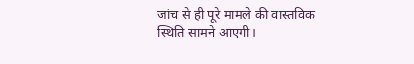जांच से ही पूरे मामले की वास्तविक स्थिति सामने आएगी।